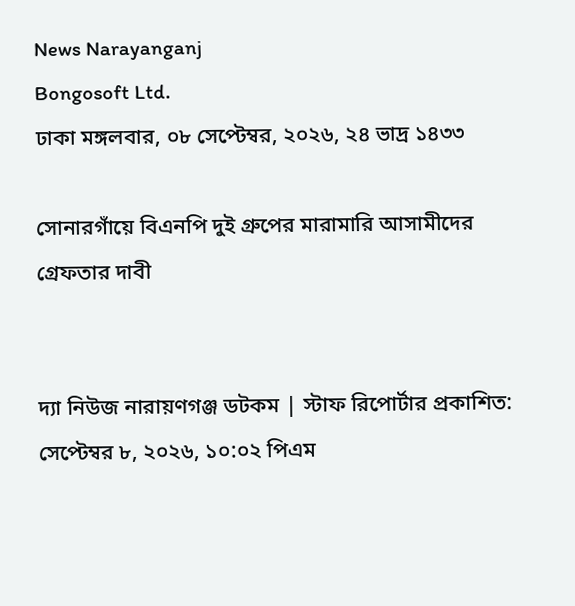News Narayanganj
Bongosoft Ltd.
ঢাকা মঙ্গলবার, ০৮ সেপ্টেম্বর, ২০২৬, ২৪ ভাদ্র ১৪৩৩

সোনারগাঁয়ে বিএনপি দুই গ্রুপের মারামারি আসামীদের গ্রেফতার দাবী


দ্যা নিউজ নারায়ণগঞ্জ ডটকম | স্টাফ রিপোর্টার প্রকাশিত: সেপ্টেম্বর ৮, ২০২৬, ১০:০২ পিএম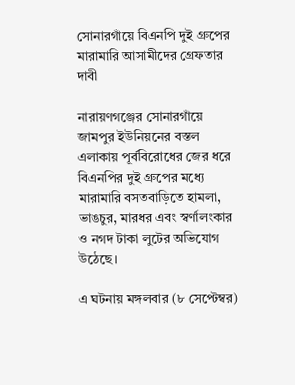সোনারগাঁয়ে বিএনপি দুই গ্রুপের মারামারি আসামীদের গ্রেফতার দাবী

নারায়ণগঞ্জের সোনারগাঁয়ে জামপুর ইউনিয়নের বস্তল এলাকায় পূর্ববিরোধের জের ধরে বিএনপির দুই গ্রুপের মধ্যে মারামারি বসতবাড়িতে হামলা, ভাঙচুর, মারধর এবং স্বর্ণালংকার ও নগদ টাকা লুটের অভিযোগ উঠেছে।

এ ঘটনায় মঙ্গলবার (৮ সেপ্টেম্বর)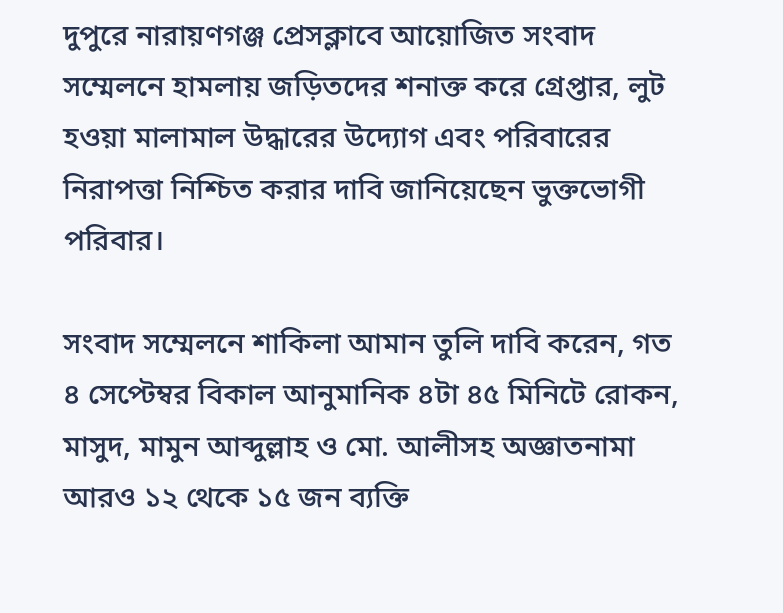দুপুরে নারায়ণগঞ্জ প্রেসক্লাবে আয়োজিত সংবাদ সম্মেলনে হামলায় জড়িতদের শনাক্ত করে গ্রেপ্তার, লুট হওয়া মালামাল উদ্ধারের উদ্যোগ এবং পরিবারের নিরাপত্তা নিশ্চিত করার দাবি জানিয়েছেন ভুক্তভোগী পরিবার।

সংবাদ সম্মেলনে শাকিলা আমান তুলি দাবি করেন, গত ৪ সেপ্টেম্বর বিকাল আনুমানিক ৪টা ৪৫ মিনিটে রোকন, মাসুদ, মামুন আব্দুল্লাহ ও মো. আলীসহ অজ্ঞাতনামা আরও ১২ থেকে ১৫ জন ব্যক্তি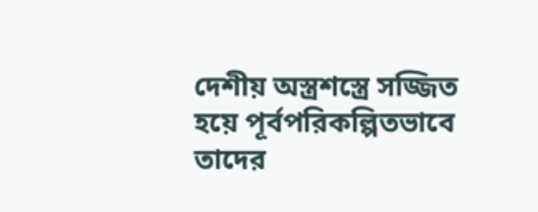দেশীয় অস্ত্রশস্ত্রে সজ্জিত হয়ে পূর্বপরিকল্পিতভাবে তাদের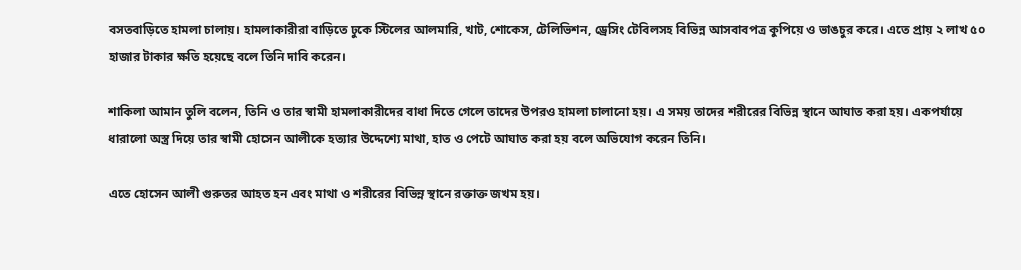বসতবাড়িতে হামলা চালায়। হামলাকারীরা বাড়িতে ঢুকে স্টিলের আলমারি, খাট, শোকেস, টেলিভিশন, ড্রেসিং টেবিলসহ বিভিন্ন আসবাবপত্র কুপিয়ে ও ভাঙচুর করে। এতে প্রায় ২ লাখ ৫০ হাজার টাকার ক্ষতি হয়েছে বলে তিনি দাবি করেন।

শাকিলা আমান তুলি বলেন, তিনি ও তার স্বামী হামলাকারীদের বাধা দিতে গেলে তাদের উপরও হামলা চালানো হয়। এ সময় তাদের শরীরের বিভিন্ন স্থানে আঘাত করা হয়। একপর্যায়ে ধারালো অস্ত্র দিয়ে তার স্বামী হোসেন আলীকে হত্যার উদ্দেশ্যে মাথা, হাত ও পেটে আঘাত করা হয় বলে অভিযোগ করেন তিনি।

এতে হোসেন আলী গুরুতর আহত হন এবং মাথা ও শরীরের বিভিন্ন স্থানে রক্তাক্ত জখম হয়।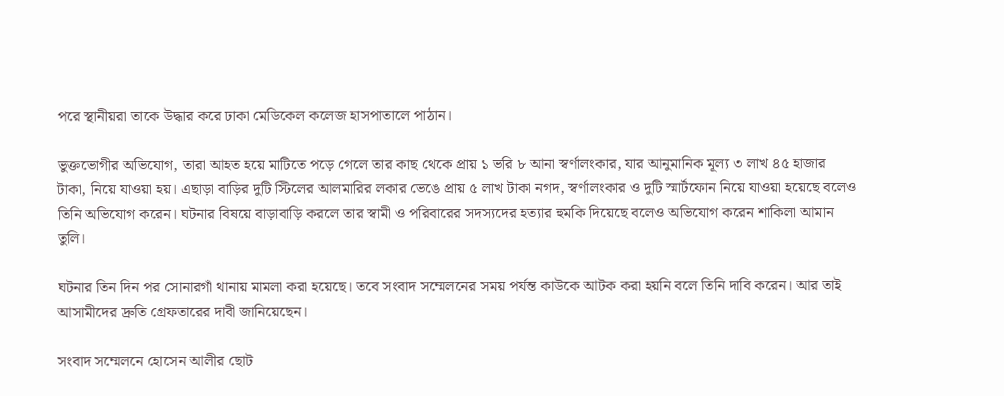পরে স্থানীয়রা তাকে উদ্ধার করে ঢাকা মেডিকেল কলেজ হাসপাতালে পাঠান।

ভুক্তভোগীর অভিযোগ, তারা আহত হয়ে মাটিতে পড়ে গেলে তার কাছ থেকে প্রায় ১ ভরি ৮ আনা স্বর্ণালংকার, যার আনুমানিক মূল্য ৩ লাখ ৪৫ হাজার টাকা, নিয়ে যাওয়া হয়। এছাড়া বাড়ির দুটি স্টিলের আলমারির লকার ভেঙে প্রায় ৫ লাখ টাকা নগদ, স্বর্ণালংকার ও দুটি স্মার্টফোন নিয়ে যাওয়া হয়েছে বলেও তিনি অভিযোগ করেন। ঘটনার বিষয়ে বাড়াবাড়ি করলে তার স্বামী ও পরিবারের সদস্যদের হত্যার হুমকি দিয়েছে বলেও অভিযোগ করেন শাকিলা আমান তুলি।

ঘটনার তিন দিন পর সোনারগাঁ থানায় মামলা করা হয়েছে। তবে সংবাদ সম্মেলনের সময় পর্যন্ত কাউকে আটক করা হয়নি বলে তিনি দাবি করেন। আর তাই আসামীদের দ্রুতি গ্রেফতারের দাবী জানিয়েছেন।

সংবাদ সম্মেলনে হোসেন আলীর ছোট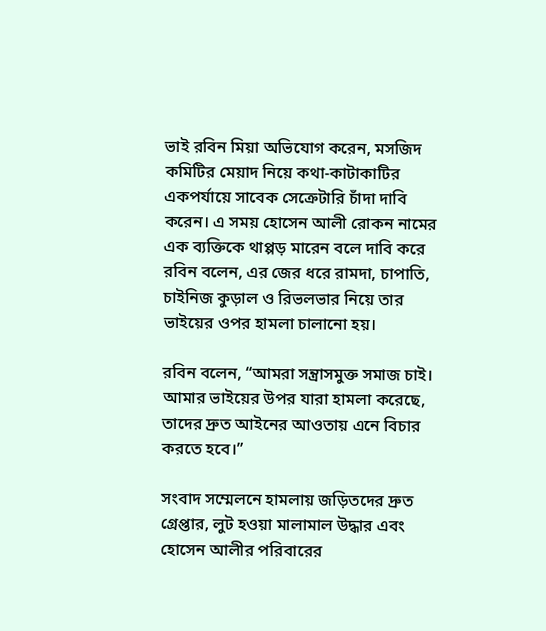ভাই রবিন মিয়া অভিযোগ করেন, মসজিদ কমিটির মেয়াদ নিয়ে কথা-কাটাকাটির একপর্যায়ে সাবেক সেক্রেটারি চাঁদা দাবি করেন। এ সময় হোসেন আলী রোকন নামের এক ব্যক্তিকে থাপ্পড় মারেন বলে দাবি করে রবিন বলেন, এর জের ধরে রামদা, চাপাতি, চাইনিজ কুড়াল ও রিভলভার নিয়ে তার ভাইয়ের ওপর হামলা চালানো হয়।

রবিন বলেন, “আমরা সন্ত্রাসমুক্ত সমাজ চাই। আমার ভাইয়ের উপর যারা হামলা করেছে, তাদের দ্রুত আইনের আওতায় এনে বিচার করতে হবে।”

সংবাদ সম্মেলনে হামলায় জড়িতদের দ্রুত গ্রেপ্তার, লুট হওয়া মালামাল উদ্ধার এবং হোসেন আলীর পরিবারের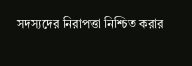সদস্যদের নিরাপত্তা নিশ্চিত করার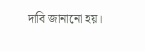দাবি জানানো হয়।